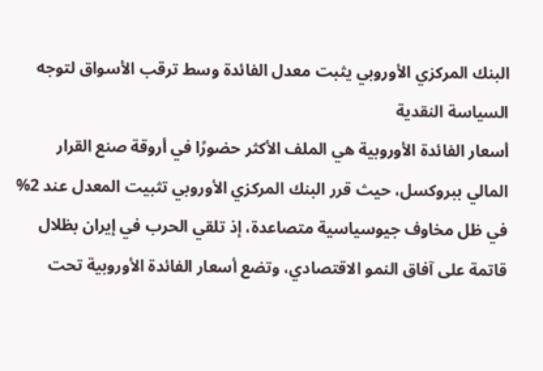البنك المركزي الأوروبي يثبت معدل الفائدة وسط ترقب الأسواق لتوجه السياسة النقدية
أسعار الفائدة الأوروبية هي الملف الأكثر حضورًا في أروقة صنع القرار المالي ببروكسل، حيث قرر البنك المركزي الأوروبي تثبيت المعدل عند 2% في ظل مخاوف جيوسياسية متصاعدة، إذ تلقي الحرب في إيران بظلال قاتمة على آفاق النمو الاقتصادي، وتضع أسعار الفائدة الأوروبية تحت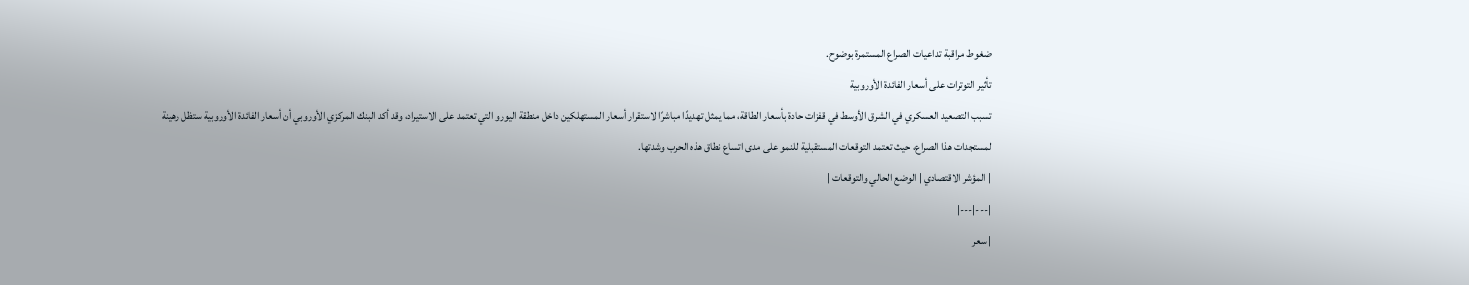ضغوط مراقبة تداعيات الصراع المستمرة بوضوح.
تأثير التوترات على أسعار الفائدة الأوروبية
تسبب التصعيد العسكري في الشرق الأوسط في قفزات حادة بأسعار الطاقة، مما يمثل تهديدًا مباشرًا لاستقرار أسعار المستهلكين داخل منطقة اليورو التي تعتمد على الاستيراد، وقد أكد البنك المركزي الأوروبي أن أسعار الفائدة الأوروبية ستظل رهينة لمستجدات هذا الصراع، حيث تعتمد التوقعات المستقبلية للنمو على مدى اتساع نطاق هذه الحرب وشدتها.
| المؤشر الاقتصادي | الوضع الحالي والتوقعات |
|---|---|
| سعر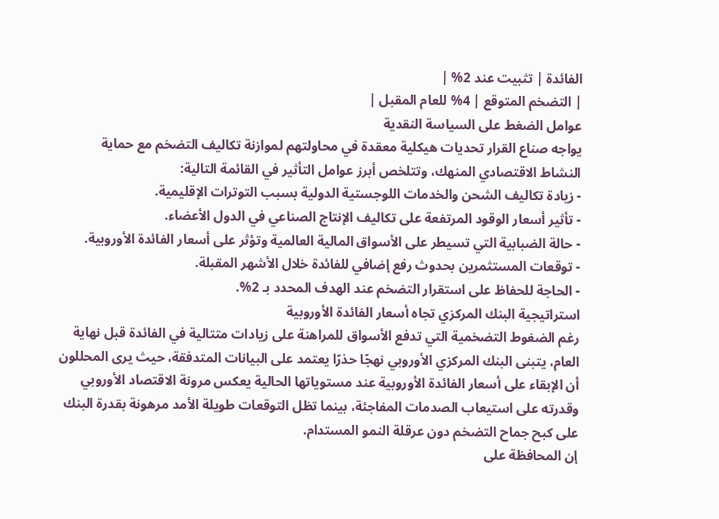الفائدة | تثبيت عند 2% |
| التضخم المتوقع | 4% للعام المقبل |
عوامل الضغط على السياسة النقدية
يواجه صناع القرار تحديات هيكلية معقدة في محاولتهم لموازنة تكاليف التضخم مع حماية النشاط الاقتصادي المنهك، وتتلخص أبرز عوامل التأثير في القائمة التالية:
- زيادة تكاليف الشحن والخدمات اللوجستية الدولية بسبب التوترات الإقليمية.
- تأثير أسعار الوقود المرتفعة على تكاليف الإنتاج الصناعي في الدول الأعضاء.
- حالة الضبابية التي تسيطر على الأسواق المالية العالمية وتؤثر على أسعار الفائدة الأوروبية.
- توقعات المستثمرين بحدوث رفع إضافي للفائدة خلال الأشهر المقبلة.
- الحاجة للحفاظ على استقرار التضخم عند الهدف المحدد بـ 2%.
استراتيجية البنك المركزي تجاه أسعار الفائدة الأوروبية
رغم الضغوط التضخمية التي تدفع الأسواق للمراهنة على زيادات متتالية في الفائدة قبل نهاية العام، يتبنى البنك المركزي الأوروبي نهجًا حذرًا يعتمد على البيانات المتدفقة، حيث يرى المحللون أن الإبقاء على أسعار الفائدة الأوروبية عند مستوياتها الحالية يعكس مرونة الاقتصاد الأوروبي وقدرته على استيعاب الصدمات المفاجئة، بينما تظل التوقعات طويلة الأمد مرهونة بقدرة البنك على كبح جماح التضخم دون عرقلة النمو المستدام.
إن المحافظة على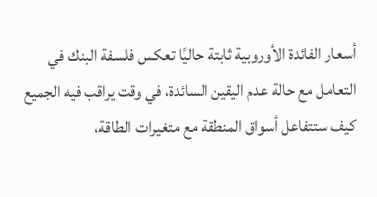أسعار الفائدة الأوروبية ثابتة حاليًا تعكس فلسفة البنك في التعامل مع حالة عدم اليقين السائدة، في وقت يراقب فيه الجميع كيف ستتفاعل أسواق المنطقة مع متغيرات الطاقة،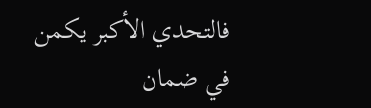فالتحدي الأكبر يكمن في ضمان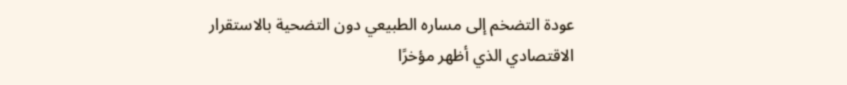عودة التضخم إلى مساره الطبيعي دون التضحية بالاستقرار الاقتصادي الذي أظهر مؤخرًا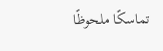تماسكًا ملحوظًا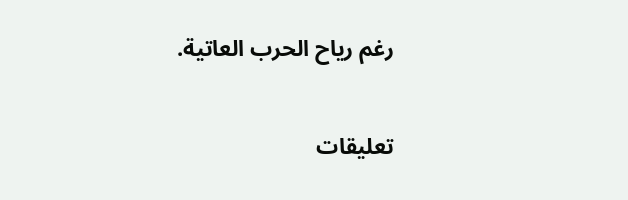رغم رياح الحرب العاتية.

تعليقات